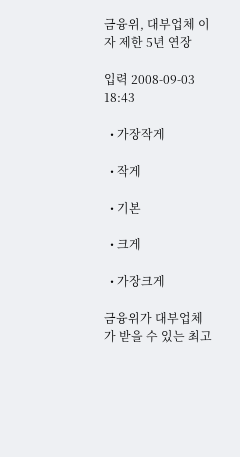금융위, 대부업체 이자 제한 5년 연장

입력 2008-09-03 18:43

  • 가장작게

  • 작게

  • 기본

  • 크게

  • 가장크게

금융위가 대부업체가 받을 수 있는 최고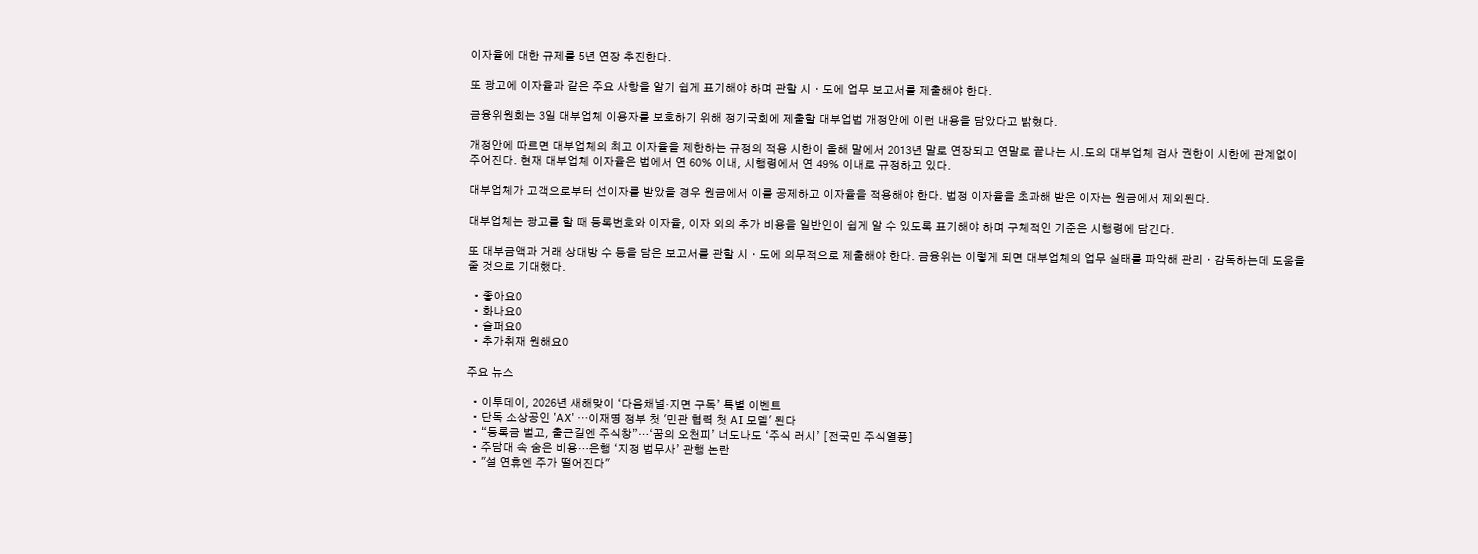이자율에 대한 규제를 5년 연장 추진한다.

또 광고에 이자율과 같은 주요 사항을 알기 쉽게 표기해야 하며 관할 시ㆍ도에 업무 보고서를 제출해야 한다.

금융위원회는 3일 대부업체 이용자를 보호하기 위해 정기국회에 제출할 대부업법 개정안에 이런 내용을 담았다고 밝혔다.

개정안에 따르면 대부업체의 최고 이자율을 제한하는 규정의 적용 시한이 올해 말에서 2013년 말로 연장되고 연말로 끝나는 시.도의 대부업체 검사 권한이 시한에 관계없이 주어진다. 현재 대부업체 이자율은 법에서 연 60% 이내, 시행령에서 연 49% 이내로 규정하고 있다.

대부업체가 고객으로부터 선이자를 받았을 경우 원금에서 이를 공제하고 이자율을 적용해야 한다. 법정 이자율을 초과해 받은 이자는 원금에서 제외된다.

대부업체는 광고를 할 때 등록번호와 이자율, 이자 외의 추가 비용을 일반인이 쉽게 알 수 있도록 표기해야 하며 구체적인 기준은 시행령에 담긴다.

또 대부금액과 거래 상대방 수 등을 담은 보고서를 관할 시ㆍ도에 의무적으로 제출해야 한다. 금융위는 이렇게 되면 대부업체의 업무 실태를 파악해 관리ㆍ감독하는데 도움을 줄 것으로 기대했다.

  • 좋아요0
  • 화나요0
  • 슬퍼요0
  • 추가취재 원해요0

주요 뉴스

  • 이투데이, 2026년 새해맞이 ‘다음채널·지면 구독’ 특별 이벤트
  • 단독 소상공인 'AX' ⋯이재명 정부 첫 '민관 협력 첫 AI 모델' 된다
  • “등록금 벌고, 출근길엔 주식창”…‘꿈의 오천피’ 너도나도 ‘주식 러시’ [전국민 주식열풍]
  • 주담대 속 숨은 비용…은행 ‘지정 법무사’ 관행 논란
  • "설 연휴엔 주가 떨어진다"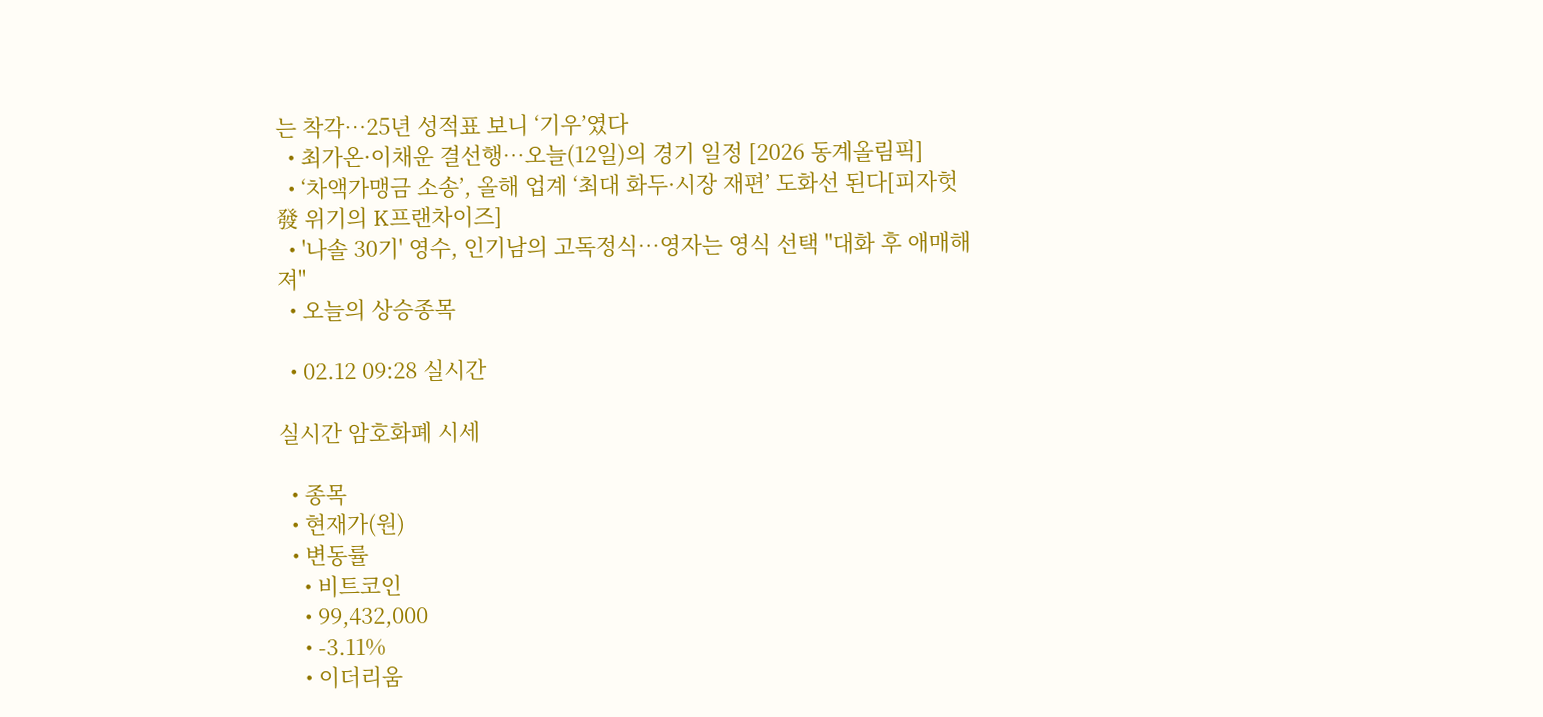는 착각⋯25년 성적표 보니 ‘기우’였다
  • 최가온·이채운 결선행…오늘(12일)의 경기 일정 [2026 동계올림픽]
  • ‘차액가맹금 소송’, 올해 업계 ‘최대 화두·시장 재편’ 도화선 된다[피자헛發 위기의 K프랜차이즈]
  • '나솔 30기' 영수, 인기남의 고독정식⋯영자는 영식 선택 "대화 후 애매해져"
  • 오늘의 상승종목

  • 02.12 09:28 실시간

실시간 암호화폐 시세

  • 종목
  • 현재가(원)
  • 변동률
    • 비트코인
    • 99,432,000
    • -3.11%
    • 이더리움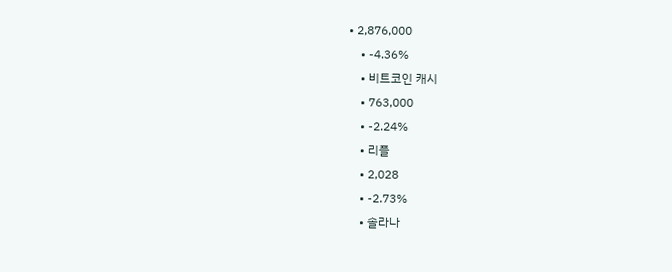• 2,876,000
    • -4.36%
    • 비트코인 캐시
    • 763,000
    • -2.24%
    • 리플
    • 2,028
    • -2.73%
    • 솔라나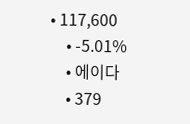• 117,600
    • -5.01%
    • 에이다
    • 379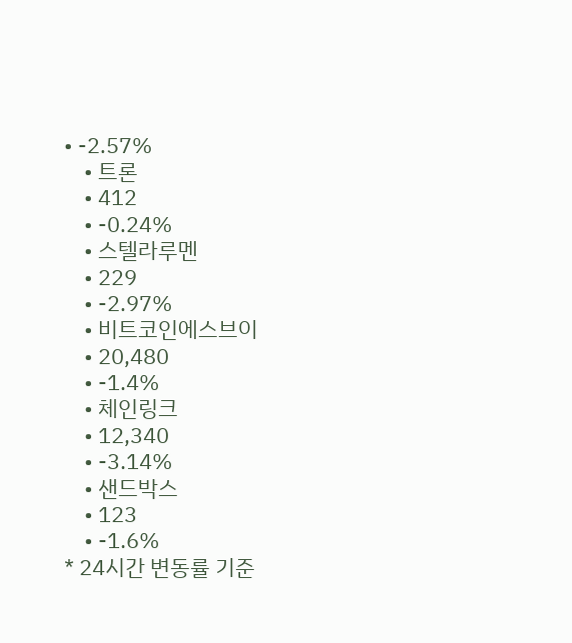• -2.57%
    • 트론
    • 412
    • -0.24%
    • 스텔라루멘
    • 229
    • -2.97%
    • 비트코인에스브이
    • 20,480
    • -1.4%
    • 체인링크
    • 12,340
    • -3.14%
    • 샌드박스
    • 123
    • -1.6%
* 24시간 변동률 기준